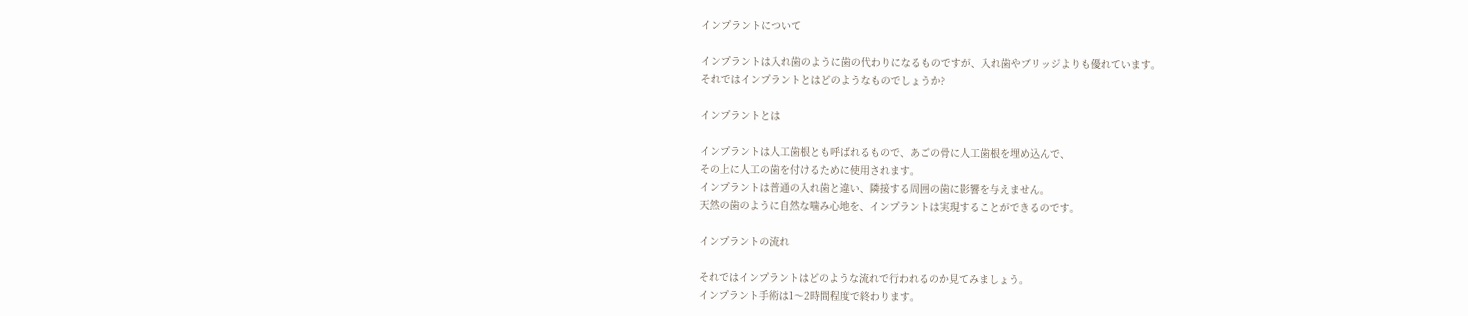インプラントについて

インプラントは入れ歯のように歯の代わりになるものですが、入れ歯やブリッジよりも優れています。
それではインプラントとはどのようなものでしょうか?

インプラントとは

インプラントは人工歯根とも呼ばれるもので、あごの骨に人工歯根を埋め込んで、
その上に人工の歯を付けるために使用されます。
インプラントは普通の入れ歯と違い、隣接する周囲の歯に影響を与えません。
天然の歯のように自然な噛み心地を、インプラントは実現することができるのです。

インプラントの流れ

それではインプラントはどのような流れで行われるのか見てみましょう。
インプラント手術は1〜2時間程度で終わります。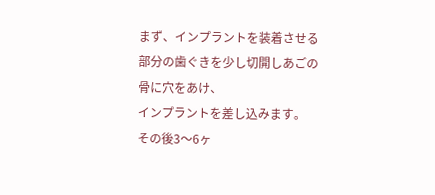まず、インプラントを装着させる部分の歯ぐきを少し切開しあごの骨に穴をあけ、
インプラントを差し込みます。
その後3〜6ヶ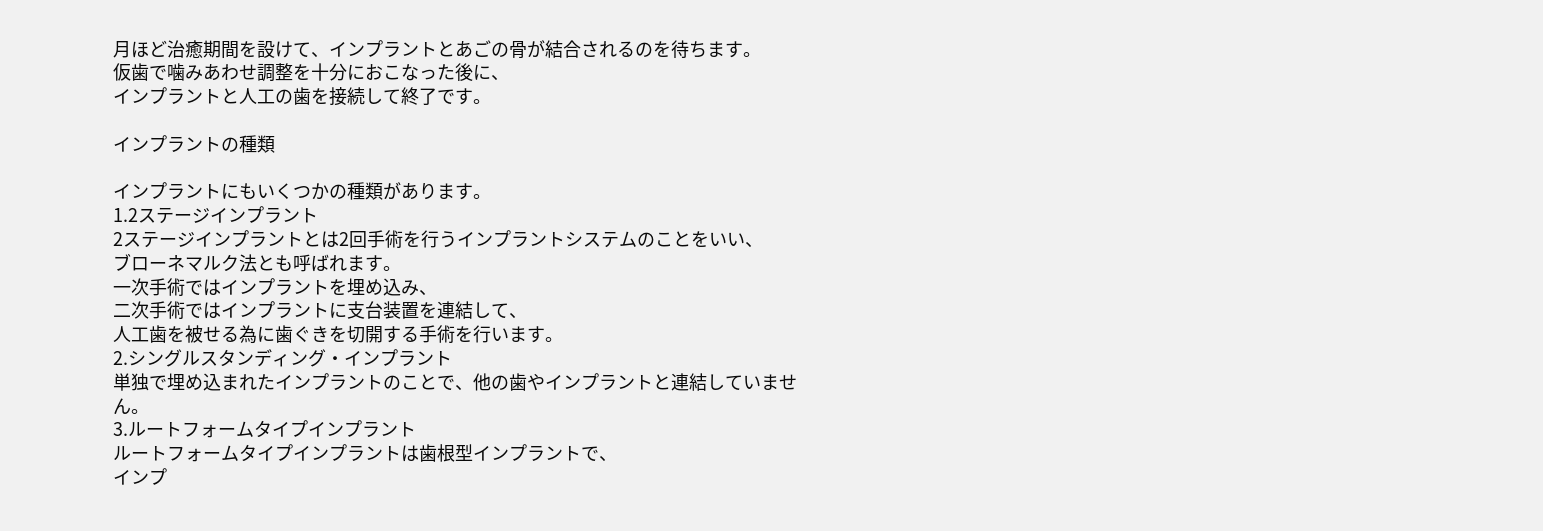月ほど治癒期間を設けて、インプラントとあごの骨が結合されるのを待ちます。
仮歯で噛みあわせ調整を十分におこなった後に、
インプラントと人工の歯を接続して終了です。

インプラントの種類

インプラントにもいくつかの種類があります。
1.2ステージインプラント
2ステージインプラントとは2回手術を行うインプラントシステムのことをいい、
ブローネマルク法とも呼ばれます。
一次手術ではインプラントを埋め込み、
二次手術ではインプラントに支台装置を連結して、
人工歯を被せる為に歯ぐきを切開する手術を行います。
2.シングルスタンディング・インプラント
単独で埋め込まれたインプラントのことで、他の歯やインプラントと連結していません。
3.ルートフォームタイプインプラント
ルートフォームタイプインプラントは歯根型インプラントで、
インプ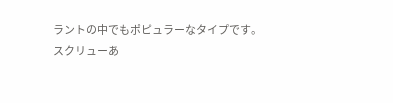ラントの中でもポピュラーなタイプです。
スクリューあ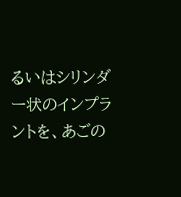るいはシリンダー状のインプラントを、あごの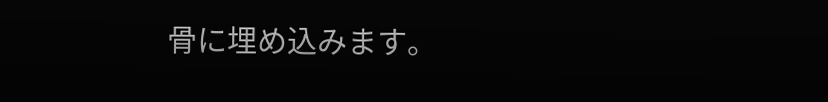骨に埋め込みます。